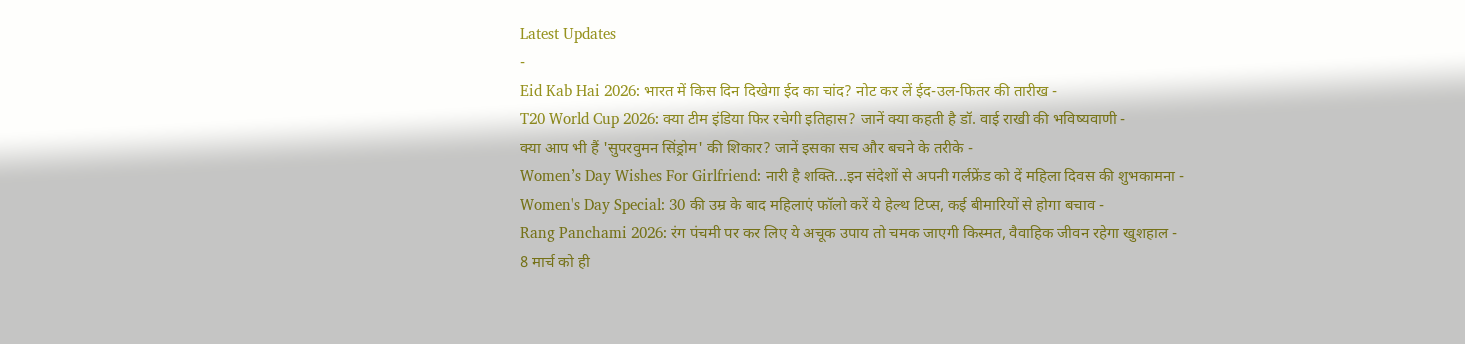Latest Updates
-
Eid Kab Hai 2026: भारत में किस दिन दिखेगा ईद का चांद? नोट कर लें ईद-उल-फितर की तारीख -
T20 World Cup 2026: क्या टीम इंडिया फिर रचेगी इतिहास? जानें क्या कहती है डॉ. वाई राखी की भविष्यवाणी -
क्या आप भी हैं 'सुपरवुमन सिंड्रोम' की शिकार? जानें इसका सच और बचने के तरीके -
Women’s Day Wishes For Girlfriend: नारी है शक्ति...इन संदेशों से अपनी गर्लफ्रेंड को दें महिला दिवस की शुभकामना -
Women's Day Special: 30 की उम्र के बाद महिलाएं फॉलो करें ये हेल्थ टिप्स, कई बीमारियों से होगा बचाव -
Rang Panchami 2026: रंग पंचमी पर कर लिए ये अचूक उपाय तो चमक जाएगी किस्मत, वैवाहिक जीवन रहेगा खुशहाल -
8 मार्च को ही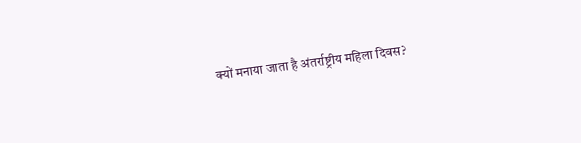क्यों मनाया जाता है अंतर्राष्ट्रीय महिला दिवस?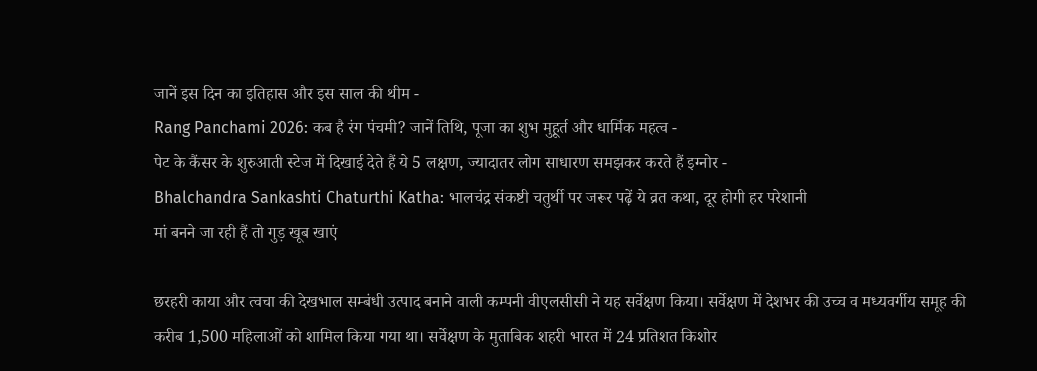जानें इस दिन का इतिहास और इस साल की थीम -
Rang Panchami 2026: कब है रंग पंचमी? जानें तिथि, पूजा का शुभ मुहूर्त और धार्मिक महत्व -
पेट के कैंसर के शुरुआती स्टेज में दिखाई देते हैं ये 5 लक्षण, ज्यादातर लोग साधारण समझकर करते हैं इग्नोर -
Bhalchandra Sankashti Chaturthi Katha: भालचंद्र संकष्टी चतुर्थी पर जरूर पढ़ें ये व्रत कथा, दूर होगी हर परेशानी
मां बनने जा रही हैं तो गुड़ खूब खाएं

छरहरी काया और त्वचा की देखभाल सम्बंधी उत्पाद बनाने वाली कम्पनी वीएलसीसी ने यह सर्वेक्षण किया। सर्वेक्षण में देशभर की उच्च व मध्यवर्गीय समूह की करीब 1,500 महिलाओं को शामिल किया गया था। सर्वेक्षण के मुताबिक शहरी भारत में 24 प्रतिशत किशोर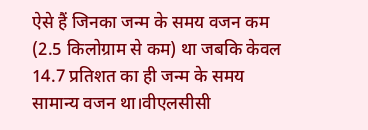ऐसे हैं जिनका जन्म के समय वजन कम (2.5 किलोग्राम से कम) था जबकि केवल 14.7 प्रतिशत का ही जन्म के समय सामान्य वजन था।वीएलसीसी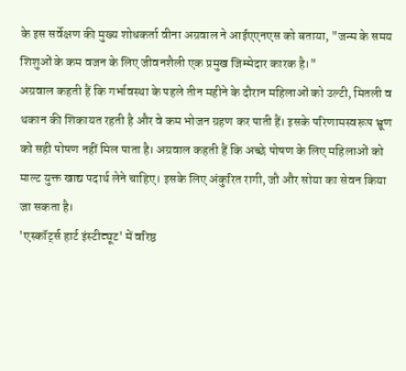के इस सर्वेक्षण की मुख्य शोधकर्ता वीना अग्रवाल ने आईएएनएस को बताया, "जन्म के समय शिशुओं के कम वजन के लिए जीवनशैली एक प्रमुख जिम्मेदार कारक है।"
अग्रवाल कहती हैं कि गर्भावस्था के पहले तीन महीने के दौरान महिलाओं को उल्टी, मितली व थकान की शिकायत रहती है और वे कम भोजन ग्रहण कर पाती हैं। इसके परिणामस्वरूप भ्रूण को सही पोषण नहीं मिल पाता है। अग्रवाल कहती हैं कि अच्छे पोषण के लिए महिलाओं को माल्ट युक्त खाद्य पदार्थ लेने चाहिए। इसके लिए अंकुरित रागी, जौ और सोया का सेवन किया जा सकता है।
'एस्कॉर्ट्स हार्ट इंस्टीट्यूट' में वरिष्ठ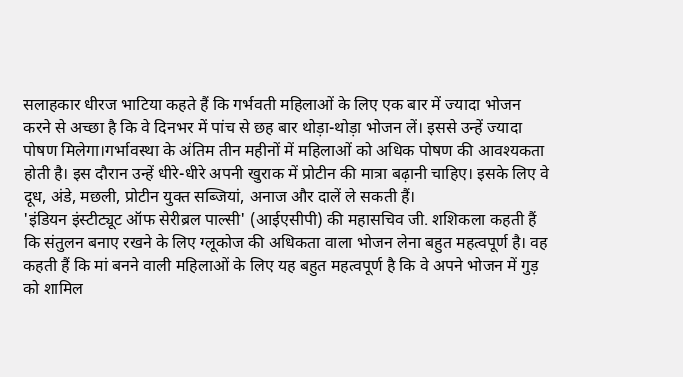सलाहकार धीरज भाटिया कहते हैं कि गर्भवती महिलाओं के लिए एक बार में ज्यादा भोजन करने से अच्छा है कि वे दिनभर में पांच से छह बार थोड़ा-थोड़ा भोजन लें। इससे उन्हें ज्यादा पोषण मिलेगा।गर्भावस्था के अंतिम तीन महीनों में महिलाओं को अधिक पोषण की आवश्यकता होती है। इस दौरान उन्हें धीरे-धीरे अपनी खुराक में प्रोटीन की मात्रा बढ़ानी चाहिए। इसके लिए वे दूध, अंडे, मछली, प्रोटीन युक्त सब्जियां, अनाज और दालें ले सकती हैं।
'इंडियन इंस्टीट्यूट ऑफ सेरीब्रल पाल्सी' (आईएसीपी) की महासचिव जी. शशिकला कहती हैं कि संतुलन बनाए रखने के लिए ग्लूकोज की अधिकता वाला भोजन लेना बहुत महत्वपूर्ण है। वह कहती हैं कि मां बनने वाली महिलाओं के लिए यह बहुत महत्वपूर्ण है कि वे अपने भोजन में गुड़ को शामिल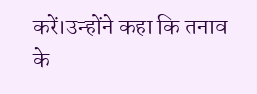करें।उन्होंने कहा कि तनाव के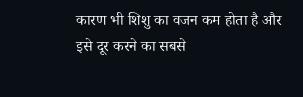कारण भी शिशु का वजन कम होता है और इसे दूर करने का सबसे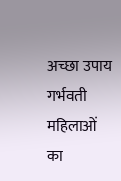अच्छा उपाय गर्भवती महिलाओं का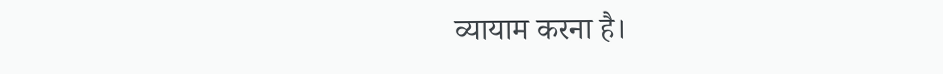व्यायाम करना है।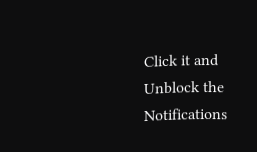Click it and Unblock the Notifications